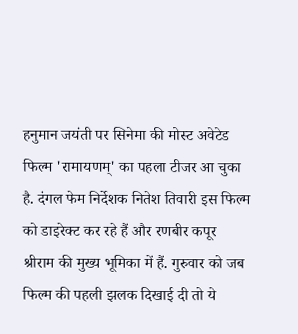हनुमान जयंती पर सिनेमा की मोस्ट अवेटेड फिल्म 'रामायणम्' का पहला टीजर आ चुका है. दंगल फेम निर्देशक नितेश तिवारी इस फिल्म को डाइरेक्ट कर रहे हैं और रणबीर कपूर श्रीराम की मुख्य भूमिका में हैं. गुरुवार को जब फिल्म की पहली झलक दिखाई दी तो ये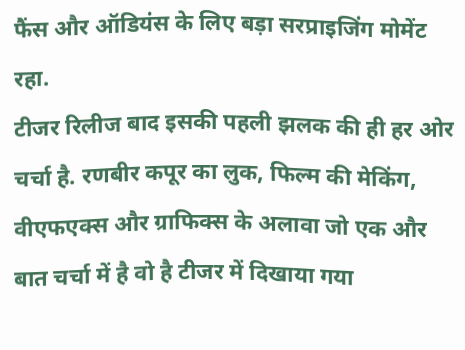फैंस और ऑडियंस के लिए बड़ा सरप्राइजिंग मोमेंट रहा.
टीजर रिलीज बाद इसकी पहली झलक की ही हर ओर चर्चा है. रणबीर कपूर का लुक, फिल्म की मेकिंग, वीएफएक्स और ग्राफिक्स के अलावा जो एक और बात चर्चा में है वो है टीजर में दिखाया गया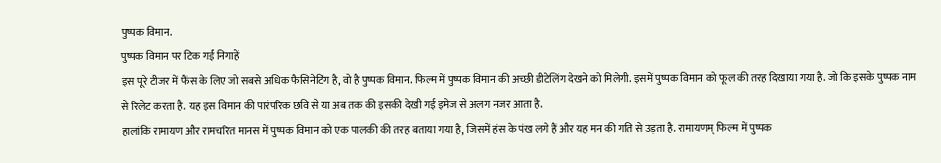पुष्पक विमान.
पुष्पक विमान पर टिक गईं निगाहें
इस पूरे टीजर में फैंस के लिए जो सबसे अधिक फैसिनेटिंग है, वो है पुष्पक विमान. फिल्म में पुष्पक विमान की अच्छी डीटेलिंग देखने को मिलेगी. इसमें पुष्पक विमान को फूल की तरह दिखाया गया है. जो कि इसके पुष्पक नाम से रिलेट करता है. यह इस विमान की पारंपरिक छवि से या अब तक की इसकी देखी गई इमेज से अलग नजर आता है.
हालांकि रामायण और रामचरित मानस में पुष्पक विमान को एक पालकी की तरह बताया गया है, जिसमें हंस के पंख लगे हैं और यह मन की गति से उड़ता है. रामायणम् फिल्म में पुष्पक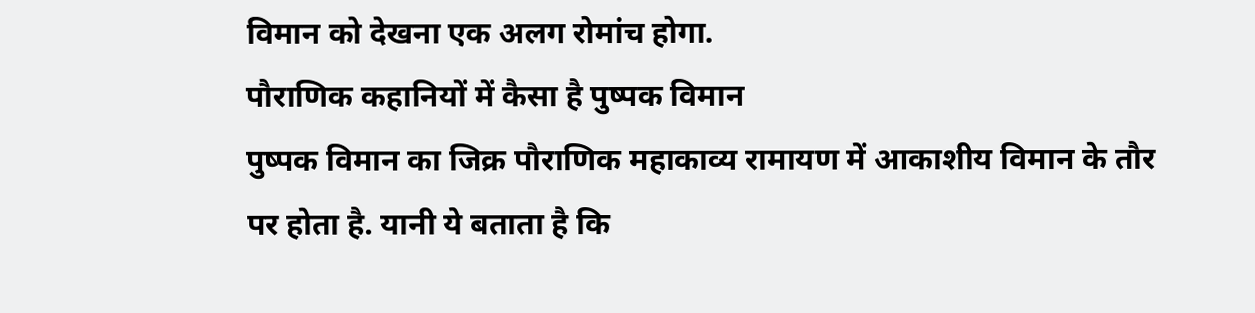विमान को देखना एक अलग रोमांच होगा.
पौराणिक कहानियों में कैसा है पुष्पक विमान
पुष्पक विमान का जिक्र पौराणिक महाकाव्य रामायण में आकाशीय विमान के तौर पर होता है. यानी ये बताता है कि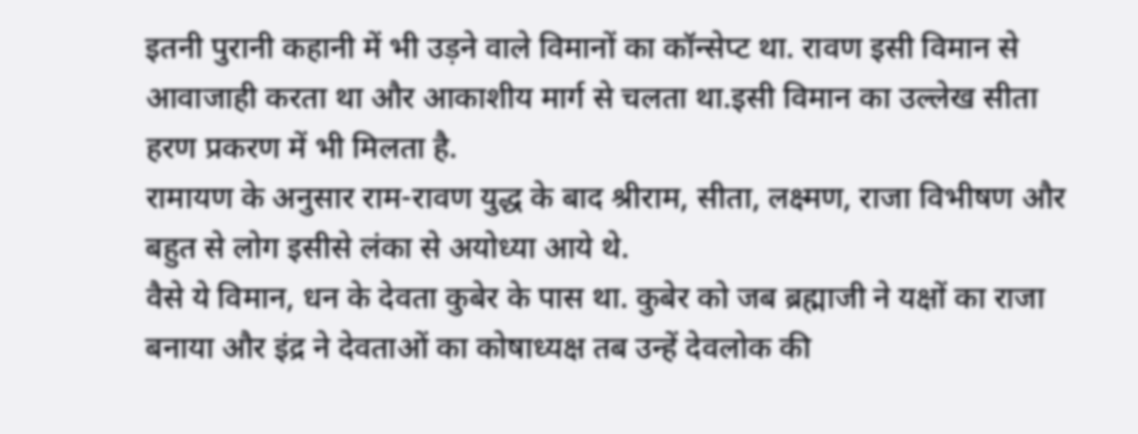इतनी पुरानी कहानी में भी उड़ने वाले विमानों का कॉन्सेप्ट था. रावण इसी विमान से आवाजाही करता था और आकाशीय मार्ग से चलता था.इसी विमान का उल्लेख सीता हरण प्रकरण में भी मिलता है.
रामायण के अनुसार राम-रावण युद्ध के बाद श्रीराम, सीता, लक्ष्मण, राजा विभीषण और बहुत से लोग इसीसे लंका से अयोध्या आये थे.
वैसे ये विमान, धन के देवता कुबेर के पास था. कुबेर को जब ब्रह्माजी ने यक्षों का राजा बनाया और इंद्र ने देवताओं का कोषाध्यक्ष तब उन्हें देवलोक की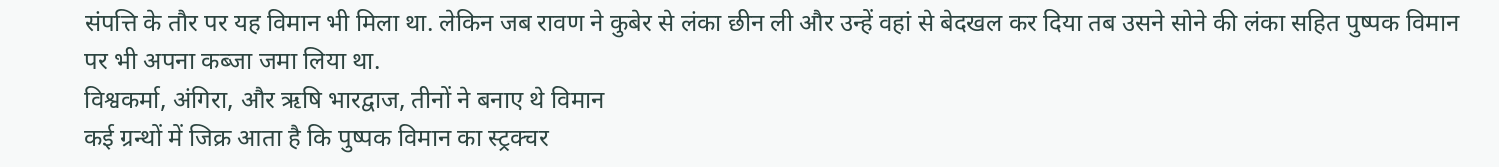संपत्ति के तौर पर यह विमान भी मिला था. लेकिन जब रावण ने कुबेर से लंका छीन ली और उन्हें वहां से बेदखल कर दिया तब उसने सोने की लंका सहित पुष्पक विमान पर भी अपना कब्जा जमा लिया था.
विश्वकर्मा, अंगिरा, और ऋषि भारद्वाज, तीनों ने बनाए थे विमान
कई ग्रन्थों में जिक्र आता है कि पुष्पक विमान का स्ट्रक्चर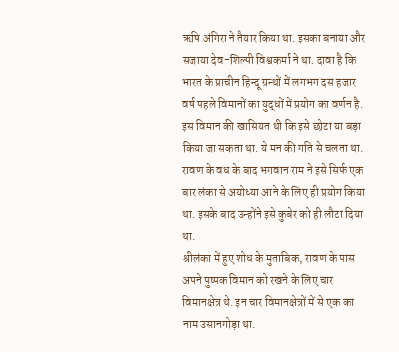ऋषि अंगिरा ने तैयार किया था. इसका बनाया और सजाया देव-शिल्पी विश्वकर्मा ने था. दावा है कि भारत के प्राचीन हिन्दू ग्रन्थों में लगभग दस हजार वर्ष पहले विमानों का युद्धों में प्रयोग का वर्णन है. इस विमान की खासियत थी कि इसे छोटा या बड़ा किया जा सकता था. ये मन की गति से चलता था. रावण के वध के बाद भगवान राम ने इसे सिर्फ एक बार लंका से अयोध्या आने के लिए ही प्रयोग किया था. इसके बाद उन्होंने इसे कुबेर को ही लौटा दिया था.
श्रीलंका में हुए शोध के मुताबिक, रावण के पास अपने पुष्पक विमान को रखने के लिए चार विमानक्षेत्र थे. इन चार विमानक्षेत्रों में से एक का नाम उसानगोड़ा था.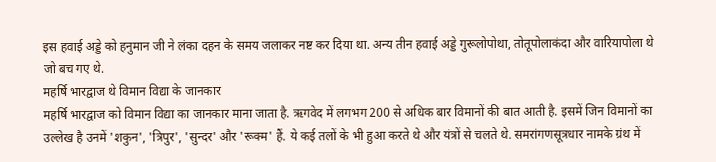इस हवाई अड्डे को हनुमान जी ने लंका दहन के समय जलाकर नष्ट कर दिया था. अन्य तीन हवाई अड्डे गुरूलोपोथा, तोतूपोलाकंदा और वारियापोला थे जो बच गए थे.
महर्षि भारद्वाज थे विमान विद्या के जानकार
महर्षि भारद्वाज को विमान विद्या का जानकार माना जाता है. ऋगवेद में लगभग 200 से अधिक बार विमानों की बात आती है. इसमें जिन विमानों का उल्लेख है उनमें 'शकुन', 'त्रिपुर', 'सुन्दर' और 'रूक्म' हैं. ये कई तलों के भी हुआ करते थे और यंत्रों से चलते थे. समरांगणसूत्रधार नामके ग्रंथ में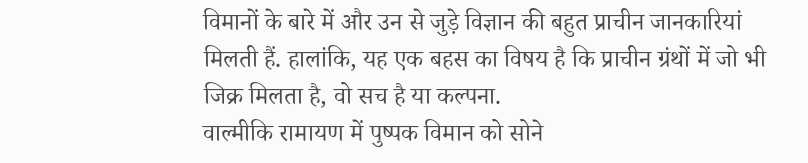विमानों के बारे में और उन से जुड़े विज्ञान की बहुत प्राचीन जानकारियां मिलती हैं. हालांकि, यह एक बहस का विषय है कि प्राचीन ग्रंथों में जो भी जिक्र मिलता है, वो सच है या कल्पना.
वाल्मीकि रामायण में पुष्पक विमान को सोने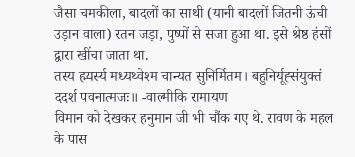जैसा चमकीला, बादलों का साथी (यानी बादलों जितनी ऊंची उड़ान वाला) रतन जड़ा, पुष्पों से सजा हुआ था. इसे श्रेष्ठ हंसों द्वारा खींचा जाता था.
तस्य ह्म्यर्स्य मध्यथ्वेश्म चान्यत सुनिर्मितम। बहुनिर्यूह्संयुक्तं ददर्श पवनात्मजः॥ -वाल्मीकि रामायण
विमान को देखकर हनुमान जी भी चौंक गए थे. रावण के महल के पास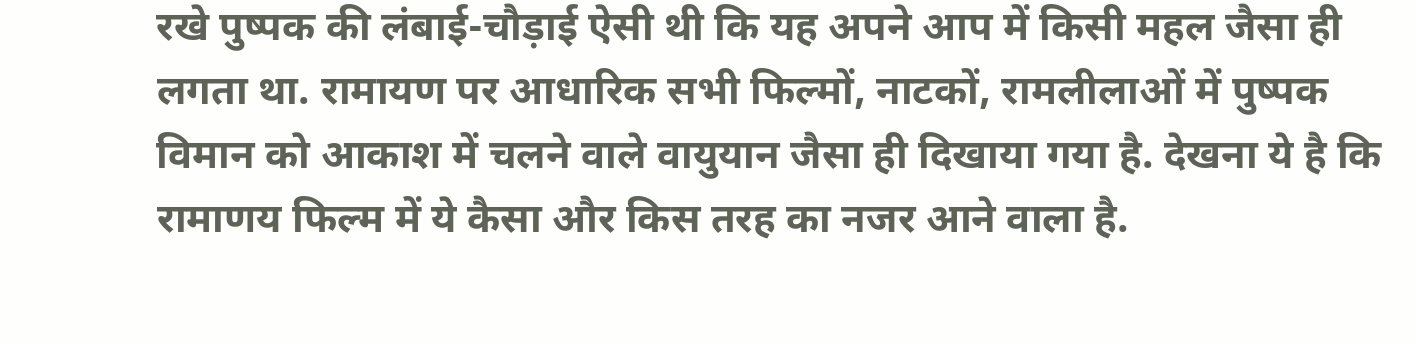रखे पुष्पक की लंबाई-चौड़ाई ऐसी थी कि यह अपने आप में किसी महल जैसा ही लगता था. रामायण पर आधारिक सभी फिल्मों, नाटकों, रामलीलाओं में पुष्पक विमान को आकाश में चलने वाले वायुयान जैसा ही दिखाया गया है. देखना ये है कि रामाणय फिल्म में ये कैसा और किस तरह का नजर आने वाला है.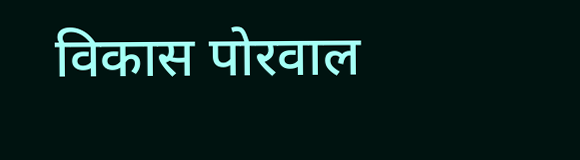विकास पोरवाल